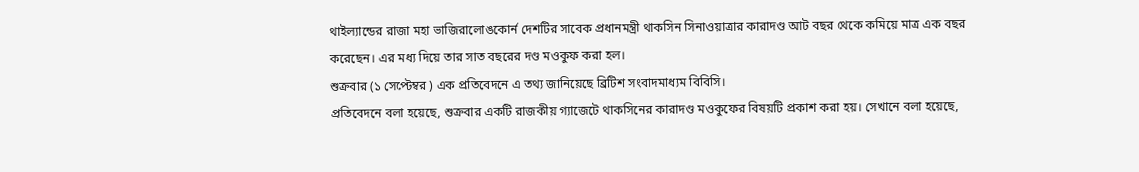থাইল্যান্ডের রাজা মহা ভাজিরালোঙকোর্ন দেশটির সাবেক প্রধানমন্ত্রী থাকসিন সিনাওয়াত্রার কারাদণ্ড আট বছর থেকে কমিয়ে মাত্র এক বছর করেছেন। এর মধ্য দিয়ে তার সাত বছরের দণ্ড মওকুফ করা হল।
শুক্রবার (১ সেপ্টেম্বর ) এক প্রতিবেদনে এ তথ্য জানিয়েছে ব্রিটিশ সংবাদমাধ্যম বিবিসি।
প্রতিবেদনে বলা হয়েছে, শুক্রবার একটি রাজকীয় গ্যাজেটে থাকসিনের কারাদণ্ড মওকুফের বিষয়টি প্রকাশ করা হয়। সেখানে বলা হয়েছে,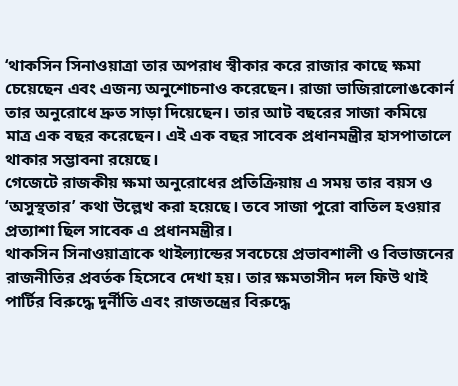‘থাকসিন সিনাওয়াত্রা তার অপরাধ স্বীকার করে রাজার কাছে ক্ষমা চেয়েছেন এবং এজন্য অনুশোচনাও করেছেন। রাজা ভাজিরালোঙকোর্ন তার অনুরোধে দ্রুত সাড়া দিয়েছেন। তার আট বছরের সাজা কমিয়ে মাত্র এক বছর করেছেন। এই এক বছর সাবেক প্রধানমন্ত্রীর হাসপাতালে থাকার সম্ভাবনা রয়েছে।
গেজেটে রাজকীয় ক্ষমা অনুরোধের প্রতিক্রিয়ায় এ সময় তার বয়স ও ‘অসুস্থতার’ কথা উল্লেখ করা হয়েছে। তবে সাজা পুরো বাতিল হওয়ার প্রত্যাশা ছিল সাবেক এ প্রধানমন্ত্রীর।
থাকসিন সিনাওয়াত্রাকে থাইল্যান্ডের সবচেয়ে প্রভাবশালী ও বিভাজনের রাজনীতির প্রবর্তক হিসেবে দেখা হয়। তার ক্ষমতাসীন দল ফিউ থাই পার্টির বিরুদ্ধে দুর্নীতি এবং রাজতন্ত্রের বিরুদ্ধে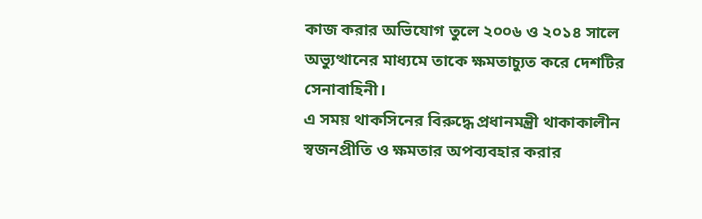কাজ করার অভিযোগ তুলে ২০০৬ ও ২০১৪ সালে অভ্যুত্থানের মাধ্যমে তাকে ক্ষমতাচ্যুত করে দেশটির সেনাবাহিনী।
এ সময় থাকসিনের বিরুদ্ধে প্রধানমন্ত্রী থাকাকালীন স্বজনপ্রীতি ও ক্ষমতার অপব্যবহার করার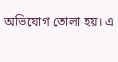অভিযোগ তোলা হয়। এ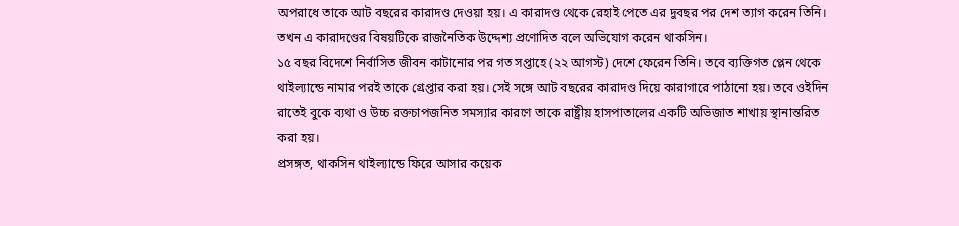অপরাধে তাকে আট বছরের কারাদণ্ড দেওয়া হয়। এ কারাদণ্ড থেকে রেহাই পেতে এর দুবছর পর দেশ ত্যাগ করেন তিনি। তখন এ কারাদণ্ডের বিষয়টিকে রাজনৈতিক উদ্দেশ্য প্রণোদিত বলে অভিযোগ করেন থাকসিন।
১৫ বছর বিদেশে নির্বাসিত জীবন কাটানোর পর গত সপ্তাহে (২২ আগস্ট) দেশে ফেরেন তিনি। তবে ব্যক্তিগত প্লেন থেকে থাইল্যান্ডে নামার পরই তাকে গ্রেপ্তার করা হয়। সেই সঙ্গে আট বছরের কারাদণ্ড দিয়ে কারাগারে পাঠানো হয়। তবে ওইদিন রাতেই বুকে ব্যথা ও উচ্চ রক্তচাপজনিত সমস্যার কারণে তাকে রাষ্ট্রীয় হাসপাতালের একটি অভিজাত শাখায় স্থানান্তরিত করা হয়।
প্রসঙ্গত, থাকসিন থাইল্যান্ডে ফিরে আসার কয়েক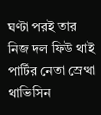ঘণ্টা পরই তার নিজ দল ফিউ থাই পার্টির নেতা স্রেত্থা থাভিসিন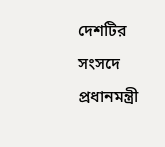দেশটির সংসদে প্রধানমন্ত্রী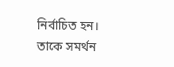নির্বাচিত হন। তাকে সমর্থন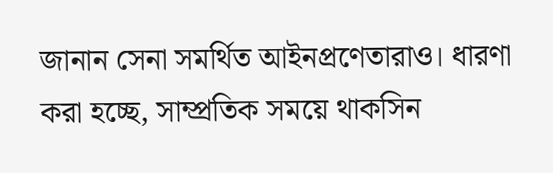জানান সেনা সমর্থিত আইনপ্রণেতারাও। ধারণা করা হচ্ছে, সাম্প্রতিক সময়ে থাকসিন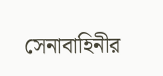সেনাবাহিনীর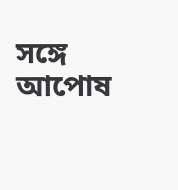সঙ্গে আপোষ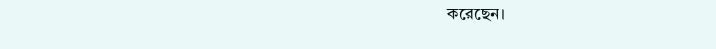করেছেন।